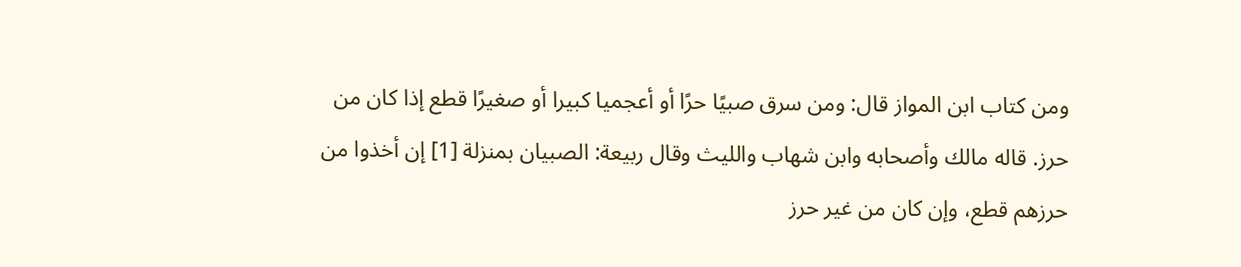ومن كتاب ابن المواز قال: ومن سرق صبيًا حرًا أو أعجميا كبيرا أو صغيرًا قطع إذا كان من حرز. قاله مالك وأصحابه وابن شهاب والليث وقال ربيعة: الصبيان بمنزلة [1] إن أخذوا من حرزهم قطع، وإن كان من غير حرز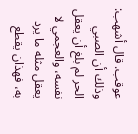عوقب. قال أشهب: وذلك أن الصبي الحر لم بلغ أن يعقل نفسه، والعجمي لا يعقل مثله ما يرد به، فهذان يقطع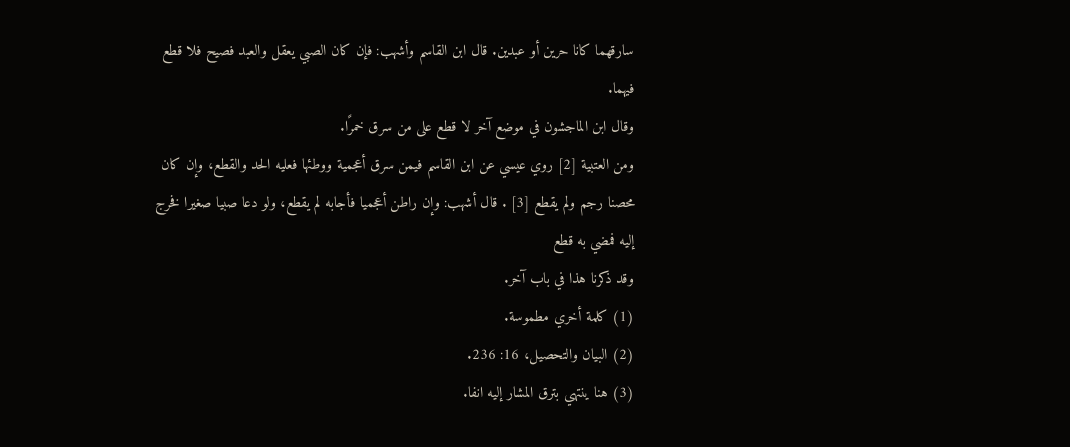سارقهما كانا حرين أو عبدين. قال ابن القاسم وأشهب: فإن كان الصبي يعقل والعبد فصيح فلا قطع فيهما.
وقال ابن الماجشون في موضع آخر لا قطع على من سرق خمرًا.
ومن العتبية [2] روي عيسي عن ابن القاسم فيمن سرق أعجمية ووطئها فعليه الحد والقطع، وإن كان محصنا رجم ولم يقطع [3] . قال أشهب: وإن راطن أعجميا فأجابه لم يقطع، ولو دعا صبيا صغيرا فخرج إليه فمضي به قطع
وقد ذكرنا هذا في باب آخر.
(1) كلمة أخري مطموسة.
(2) البيان والتحصيل، 16: 236.
(3) هنا ينتهي بترق المشار إليه انفا.